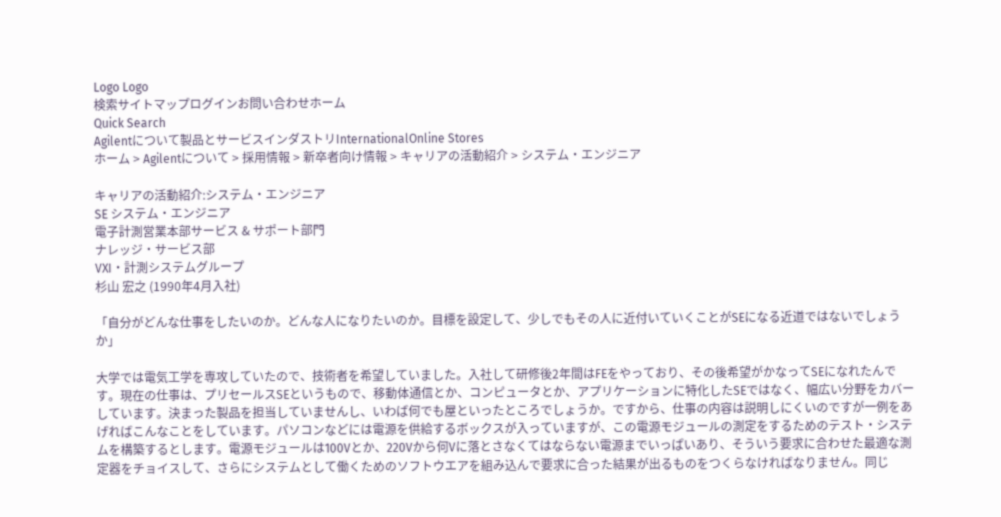Logo Logo
検索サイトマップログインお問い合わせホーム
Quick Search
Agilentについて製品とサービスインダストリInternationalOnline Stores
ホーム > Agilentについて > 採用情報 > 新卒者向け情報 > キャリアの活動紹介 > システム・エンジニア

キャリアの活動紹介:システム・エンジニア
SE システム・エンジニア
電子計測営業本部サービス & サポート部門
ナレッジ・サービス部
VXI・計測システムグループ
杉山 宏之 (1990年4月入社)

「自分がどんな仕事をしたいのか。どんな人になりたいのか。目標を設定して、少しでもその人に近付いていくことがSEになる近道ではないでしょうか」

大学では電気工学を専攻していたので、技術者を希望していました。入社して研修後2年間はFEをやっており、その後希望がかなってSEになれたんです。現在の仕事は、プリセールスSEというもので、移動体通信とか、コンピュータとか、アプリケーションに特化したSEではなく、幅広い分野をカバーしています。決まった製品を担当していませんし、いわば何でも屋といったところでしょうか。ですから、仕事の内容は説明しにくいのですが一例をあげればこんなことをしています。パソコンなどには電源を供給するボックスが入っていますが、この電源モジュールの測定をするためのテスト・システムを構築するとします。電源モジュールは100Vとか、220Vから何Vに落とさなくてはならない電源までいっぱいあり、そういう要求に合わせた最適な測定器をチョイスして、さらにシステムとして働くためのソフトウエアを組み込んで要求に合った結果が出るものをつくらなければなりません。同じ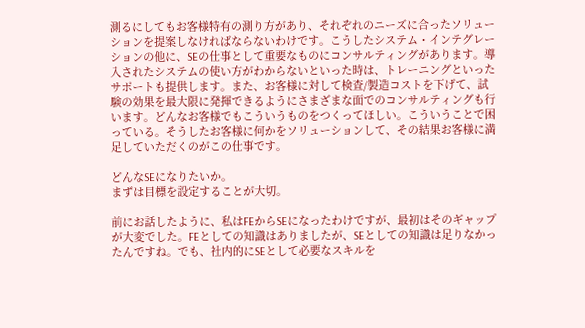測るにしてもお客様特有の測り方があり、それぞれのニーズに合ったソリューションを提案しなければならないわけです。こうしたシステム・インテグレーションの他に、SEの仕事として重要なものにコンサルティングがあります。導入されたシステムの使い方がわからないといった時は、トレーニングといったサポートも提供します。また、お客様に対して検査/製造コストを下げて、試験の効果を最大限に発揮できるようにさまざまな面でのコンサルティングも行います。どんなお客様でもこういうものをつくってほしい。こういうことで困っている。そうしたお客様に何かをソリューションして、その結果お客様に満足していただくのがこの仕事です。

どんなSEになりたいか。
まずは目標を設定することが大切。

前にお話したように、私はFEからSEになったわけですが、最初はそのギャップが大変でした。FEとしての知識はありましたが、SEとしての知識は足りなかったんですね。でも、社内的にSEとして必要なスキルを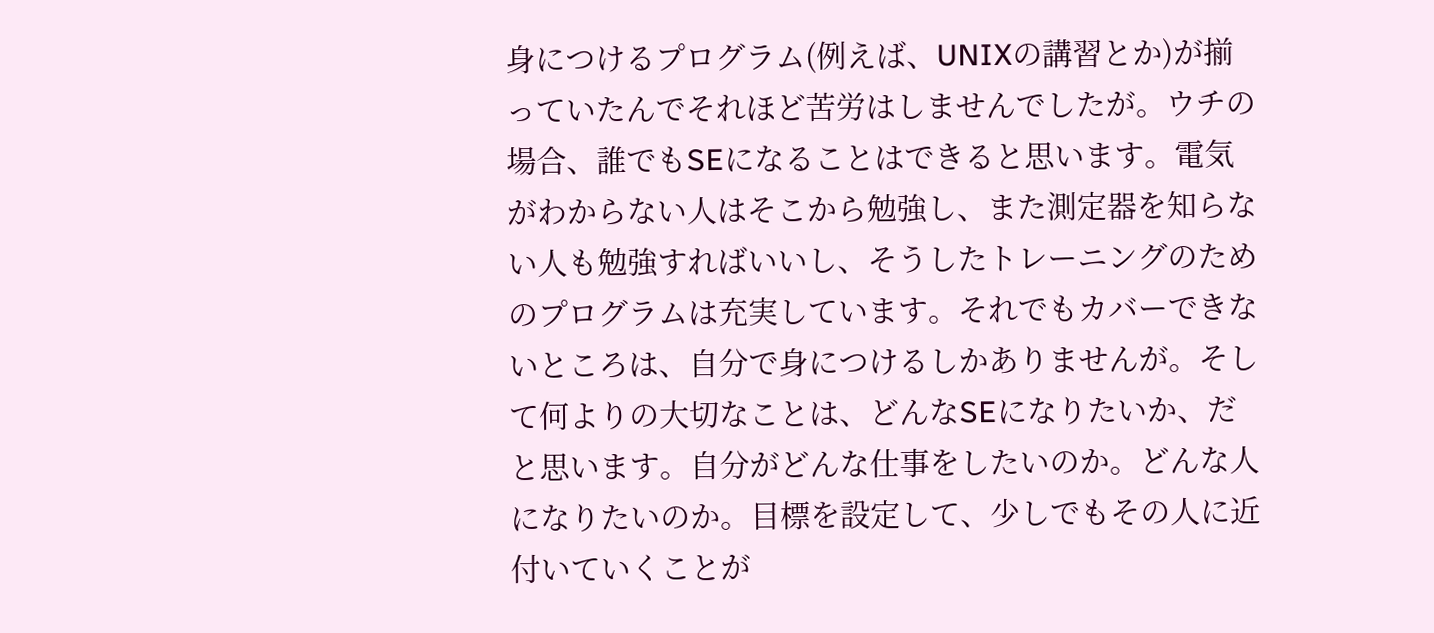身につけるプログラム(例えば、UNIXの講習とか)が揃っていたんでそれほど苦労はしませんでしたが。ウチの場合、誰でもSEになることはできると思います。電気がわからない人はそこから勉強し、また測定器を知らない人も勉強すればいいし、そうしたトレーニングのためのプログラムは充実しています。それでもカバーできないところは、自分で身につけるしかありませんが。そして何よりの大切なことは、どんなSEになりたいか、だと思います。自分がどんな仕事をしたいのか。どんな人になりたいのか。目標を設定して、少しでもその人に近付いていくことが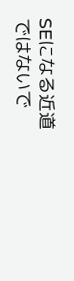SEになる近道ではないで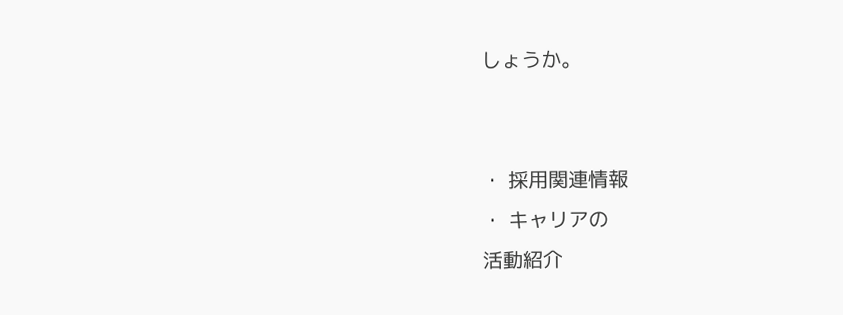しょうか。


・ 採用関連情報
・ キャリアの
活動紹介